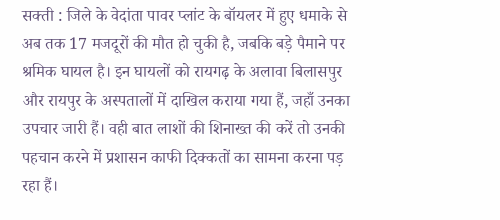सक्ती : जिले के वेदांता पावर प्लांट के बॉयलर में हुए धमाके से अब तक 17 मजदूरों की मौत हो चुकी है, जबकि बड़े पैमाने पर श्रमिक घायल है। इन घायलों को रायगढ़ के अलावा बिलासपुर और रायपुर के अस्पतालों में दाखिल कराया गया हैं, जहाँ उनका उपचार जारी हैं। वही बात लाशों की शिनाख्त की करें तो उनकी पहचान करने में प्रशासन काफी दिक्कतों का सामना करना पड़ रहा हैं।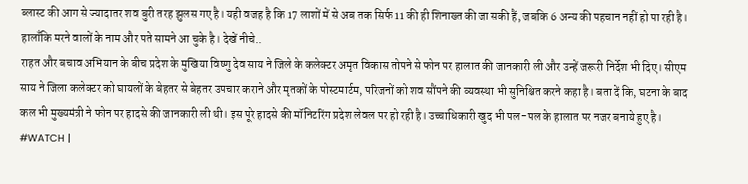ब्लास्ट की आग से ज्यादातर शव बुरी तरह झुलस गए है। यही वजह है कि 17 लाशों में से अब तक सिर्फ 11 की ही शिनाख्त की जा सकी हैं, जबकि 6 अन्य की पहचान नहीं हो पा रही है। हालाँकि मरने वालों के नाम और पते सामने आ चुके है। देखें नीचे..
राहत और बचाव अभियान के बीच प्रदेश के मुखिया विष्णु देव साय ने जिले के कलेक्टर अमृत विकास तोपने से फोन पर हालात की जानकारी ली और उन्हें जरूरी निर्देश भी दिए। सीएम साय ने जिला कलेक्टर को घायलों के बेहतर से बेहतर उपचार कराने और मृतकों के पोस्टमार्टम, परिजनों को शव सौंपने की व्यवस्था भी सुनिश्चित करने कहा है। बता दें कि, घटना के बाद कल भी मुख्यमंत्री ने फोन पर हादसे की जानकारी ली थी। इस पूरे हादसे की मॉनिटरिंग प्रदेश लेवल पर हो रही है। उच्चाधिकारी खुद भी पल-पल के हालात पर नजर बनाये हुए है।
#WATCH |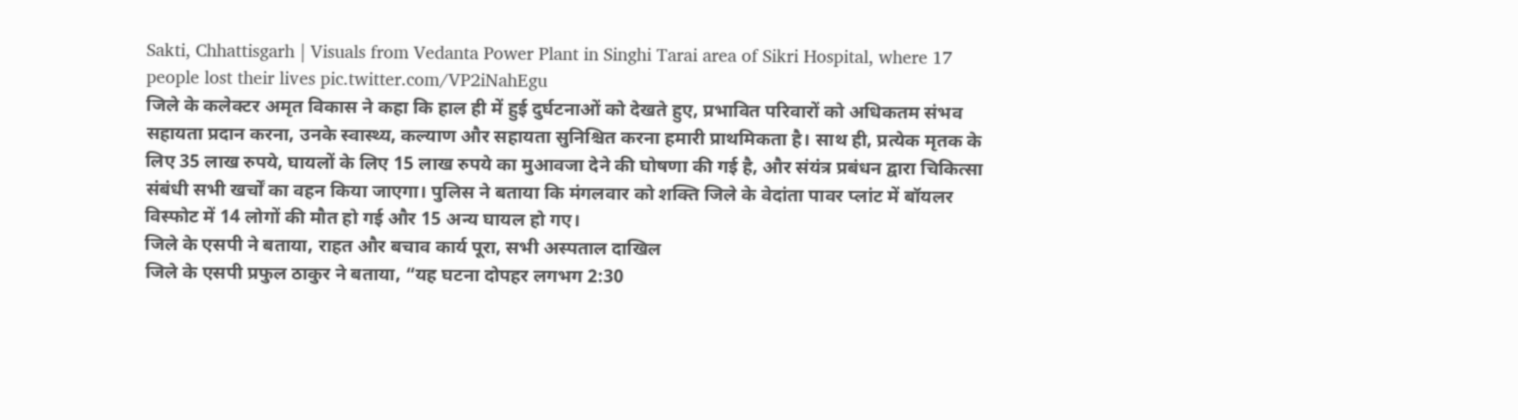Sakti, Chhattisgarh | Visuals from Vedanta Power Plant in Singhi Tarai area of Sikri Hospital, where 17 people lost their lives pic.twitter.com/VP2iNahEgu
जिले के कलेक्टर अमृत विकास ने कहा कि हाल ही में हुई दुर्घटनाओं को देखते हुए, प्रभावित परिवारों को अधिकतम संभव सहायता प्रदान करना, उनके स्वास्थ्य, कल्याण और सहायता सुनिश्चित करना हमारी प्राथमिकता है। साथ ही, प्रत्येक मृतक के लिए 35 लाख रुपये, घायलों के लिए 15 लाख रुपये का मुआवजा देने की घोषणा की गई है, और संयंत्र प्रबंधन द्वारा चिकित्सा संबंधी सभी खर्चों का वहन किया जाएगा। पुलिस ने बताया कि मंगलवार को शक्ति जिले के वेदांता पावर प्लांट में बॉयलर विस्फोट में 14 लोगों की मौत हो गई और 15 अन्य घायल हो गए।
जिले के एसपी ने बताया, राहत और बचाव कार्य पूरा, सभी अस्पताल दाखिल
जिले के एसपी प्रफुल ठाकुर ने बताया, “यह घटना दोपहर लगभग 2:30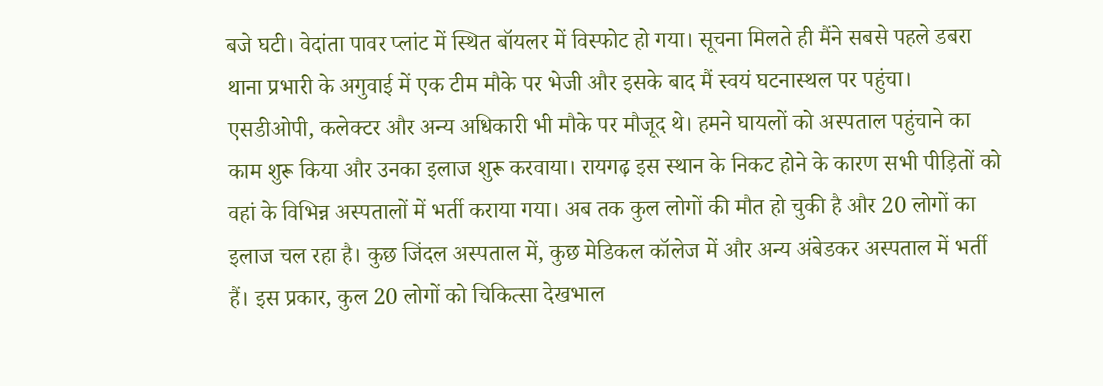बजे घटी। वेदांता पावर प्लांट में स्थित बॉयलर में विस्फोट हो गया। सूचना मिलते ही मैंने सबसे पहले डबरा थाना प्रभारी के अगुवाई में एक टीम मौके पर भेजी और इसके बाद मैं स्वयं घटनास्थल पर पहुंचा। एसडीओपी, कलेक्टर और अन्य अधिकारी भी मौके पर मौजूद थे। हमने घायलों को अस्पताल पहुंचाने का काम शुरू किया और उनका इलाज शुरू करवाया। रायगढ़ इस स्थान के निकट होने के कारण सभी पीड़ितों को वहां के विभिन्न अस्पतालों में भर्ती कराया गया। अब तक कुल लोगों की मौत हो चुकी है और 20 लोगों का इलाज चल रहा है। कुछ जिंदल अस्पताल में, कुछ मेडिकल कॉलेज में और अन्य अंबेडकर अस्पताल में भर्ती हैं। इस प्रकार, कुल 20 लोगों को चिकित्सा देखभाल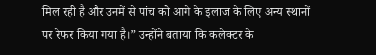मिल रही है और उनमें से पांच को आगे के इलाज के लिए अन्य स्थानों पर रेफर किया गया है।” उन्होंने बताया कि कलेक्टर के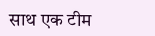साथ एक टीम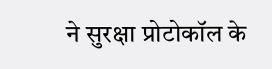ने सुरक्षा प्रोटोकॉल के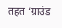तहत ‘ग्राउंड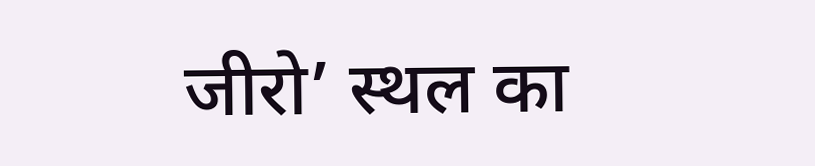जीरो’ स्थल का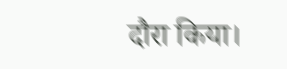दौरा किया।